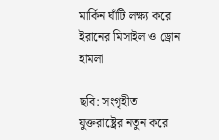মার্কিন ঘাঁটি লক্ষ্য করে ইরানের মিসাইল ও ড্রোন হামলা

ছবি: সংগৃহীত
যুক্তরাষ্ট্রের নতুন করে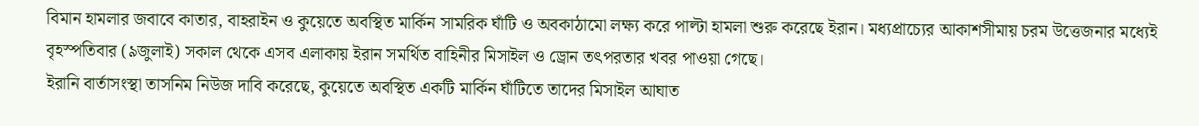বিমান হামলার জবাবে কাতার, বাহরাইন ও কুয়েতে অবস্থিত মার্কিন সামরিক ঘাঁটি ও অবকাঠামো লক্ষ্য করে পাল্টা হামলা শুরু করেছে ইরান। মধ্যপ্রাচ্যের আকাশসীমায় চরম উত্তেজনার মধ্যেই বৃহস্পতিবার (৯জুলাই) সকাল থেকে এসব এলাকায় ইরান সমর্থিত বাহিনীর মিসাইল ও ড্রোন তৎপরতার খবর পাওয়া গেছে।
ইরানি বার্তাসংস্থা তাসনিম নিউজ দাবি করেছে, কুয়েতে অবস্থিত একটি মার্কিন ঘাঁটিতে তাদের মিসাইল আঘাত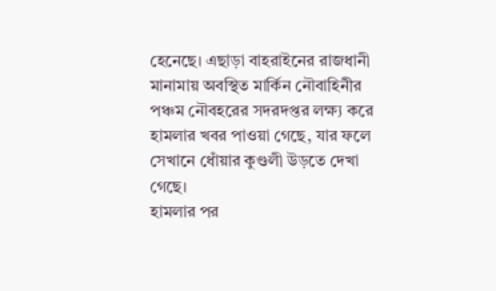হেনেছে। এছাড়া বাহরাইনের রাজধানী মানামায় অবস্থিত মার্কিন নৌবাহিনীর পঞ্চম নৌবহরের সদরদপ্তর লক্ষ্য করে হামলার খবর পাওয়া গেছে, যার ফলে সেখানে ধোঁয়ার কুণ্ডলী উড়তে দেখা গেছে।
হামলার পর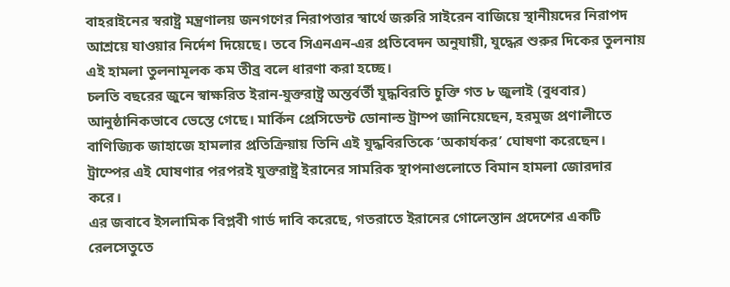বাহরাইনের স্বরাষ্ট্র মন্ত্রণালয় জনগণের নিরাপত্তার স্বার্থে জরুরি সাইরেন বাজিয়ে স্থানীয়দের নিরাপদ আশ্রয়ে যাওয়ার নির্দেশ দিয়েছে। তবে সিএনএন-এর প্রতিবেদন অনুযায়ী, যুদ্ধের শুরুর দিকের তুলনায় এই হামলা তুলনামূলক কম তীব্র বলে ধারণা করা হচ্ছে।
চলতি বছরের জুনে স্বাক্ষরিত ইরান-যুক্তরাষ্ট্র অন্তর্বর্তী যুদ্ধবিরতি চুক্তি গত ৮ জুলাই (বুধবার) আনুষ্ঠানিকভাবে ভেস্তে গেছে। মার্কিন প্রেসিডেন্ট ডোনাল্ড ট্রাম্প জানিয়েছেন, হরমুজ প্রণালীতে বাণিজ্যিক জাহাজে হামলার প্রতিক্রিয়ায় তিনি এই যুদ্ধবিরতিকে ‘অকার্যকর’ ঘোষণা করেছেন। ট্রাম্পের এই ঘোষণার পরপরই যুক্তরাষ্ট্র ইরানের সামরিক স্থাপনাগুলোতে বিমান হামলা জোরদার করে।
এর জবাবে ইসলামিক বিপ্লবী গার্ড দাবি করেছে, গতরাতে ইরানের গোলেস্তান প্রদেশের একটি রেলসেতুতে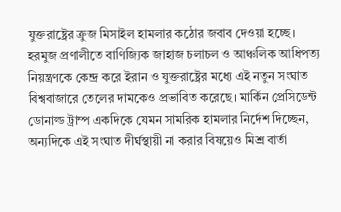যুক্তরাষ্ট্রের ক্রুজ মিসাইল হামলার কঠোর জবাব দেওয়া হচ্ছে।
হরমুজ প্রণালীতে বাণিজ্যিক জাহাজ চলাচল ও আঞ্চলিক আধিপত্য নিয়ন্ত্রণকে কেন্দ্র করে ইরান ও যুক্তরাষ্ট্রের মধ্যে এই নতুন সংঘাত বিশ্ববাজারে তেলের দামকেও প্রভাবিত করেছে। মার্কিন প্রেসিডেন্ট ডোনাল্ড ট্রাম্প একদিকে যেমন সামরিক হামলার নির্দেশ দিচ্ছেন, অন্যদিকে এই সংঘাত দীর্ঘস্থায়ী না করার বিষয়েও মিশ্র বার্তা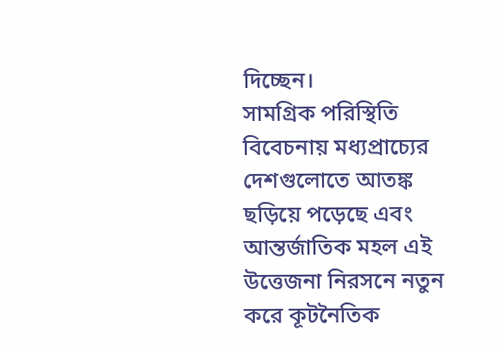দিচ্ছেন।
সামগ্রিক পরিস্থিতি বিবেচনায় মধ্যপ্রাচ্যের দেশগুলোতে আতঙ্ক ছড়িয়ে পড়েছে এবং আন্তর্জাতিক মহল এই উত্তেজনা নিরসনে নতুন করে কূটনৈতিক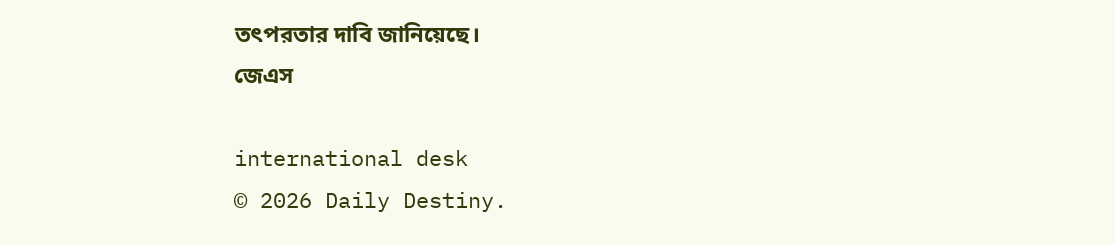তৎপরতার দাবি জানিয়েছে।
জেএস

international desk
© 2026 Daily Destiny.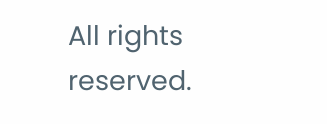All rights reserved.